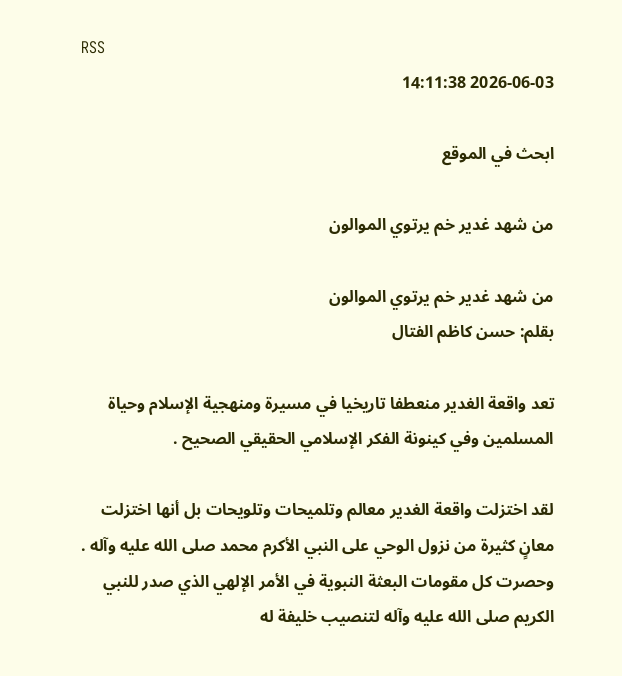RSS
2026-06-03 14:11:38

ابحث في الموقع

من شهد غدير خم يرتوي الموالون

من شهد غدير خم يرتوي الموالون
بقلم: حسن كاظم الفتال

تعد واقعة الغدير منعطفا تاريخيا في مسيرة ومنهجية الإسلام وحياة المسلمين وفي كينونة الفكر الإسلامي الحقيقي الصحيح .

لقد اختزلت واقعة الغدير معالم وتلميحات وتلويحات بل أنها اختزلت معانٍ كثيرة من نزول الوحي على النبي الأكرم محمد صلى الله عليه وآله . وحصرت كل مقومات البعثة النبوية في الأمر الإلهي الذي صدر للنبي الكريم صلى الله عليه وآله لتنصيب خليفة له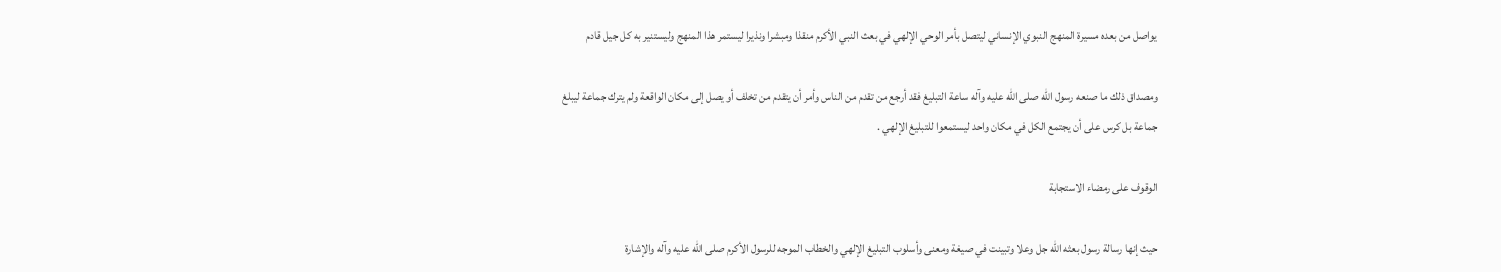يواصل من بعده مسيرة المنهج النبوي الإنساني ليتصل بأمر الوحي الإلهي في بعث النبي الأكرم منقذا ومبشرا ونذيرا ليستمر هذا المنهج وليستنير به كل جيل قادم

ومصداق ذلك ما صنعه رسول الله صلى الله عليه وآله ساعة التبليغ فقد أرجع من تقدم من الناس وأمر أن يتقدم من تخلف أو يصل إلى مكان الواقعة ولم يترك جماعة ليبلغ جماعة بل كرس على أن يجتمع الكل في مكان واحد ليستمعوا للتبليغ الإلهي .

الوقوف على رمضاء الاستجابة

حيث إنها رسالة رسول بعثه الله جل وعلا وتبينت في صيغة ومعنى وأسلوب التبليغ الإلهي والخطاب الموجه للرسول الأكرم صلى الله عليه وآله والإشارة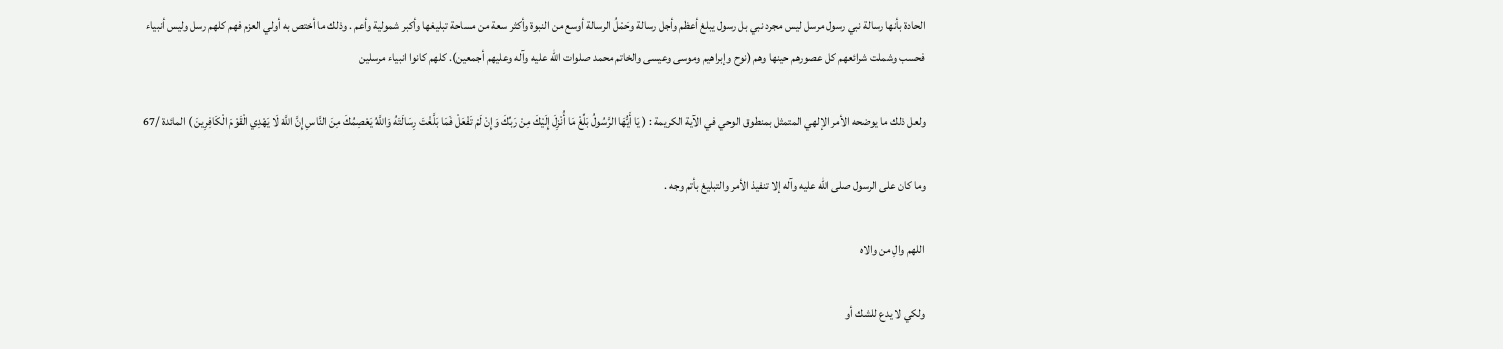الحادة بأنها رسالة نبي رسول مرسل ليس مجرد نبي بل رسول يبلغ أعظم وأجل رسالة وحَمْلُ الرسالة أوسع من النبوة وأكثر سعة من مساحة تبليغها وأكبر شمولية وأعم . وذلك ما أختص به أولي العزم فهم كلهم رسل وليس أنبياء فحسب وشملت شرائعهم كل عصورهم حينها وهم (نوح وإبراهيم وموسى وعيسى والخاتم محمد صلوات الله عليه وآله وعليهم أجمعين). كلهم كانوا انبياء مرسلين

ولعل ذلك ما يوضحه الأمر الإلهي المتمثل بمنطوق الوحي في الآية الكريمة : ( يَا أَيُّهَا الرَّسُولُ بَلِّغْ مَا أُنْزِلَ إِلَيْكَ مِنْ رَبِّكَ وَإِنْ لَمْ تَفْعَلْ فَمَا بَلَّغْتَ رِسَالَتَهُ وَاللَّهُ يَعْصِمُكَ مِنَ النَّاسِ إِنَّ اللَّهَ لَا يَهْدِي الْقَوْمَ الْكَافِرِينَ ) المائدة /67

وما كان على الرسول صلى الله عليه وآله إلا تنفيذ الأمر والتبليغ بأتم وجه .

اللهم والِ من والاه

ولكي لا يدع للشك أو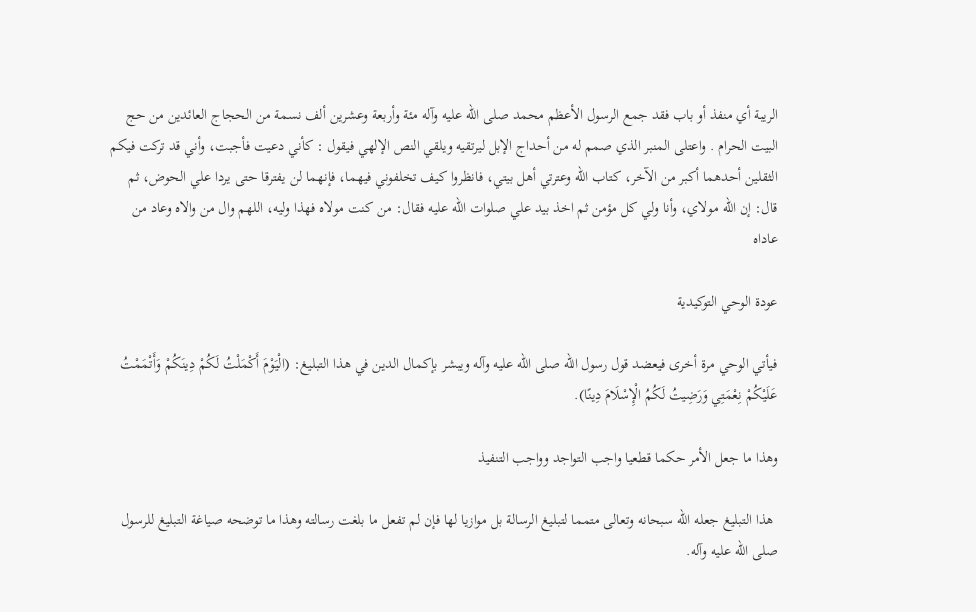الريبة أي منفذ أو باب فقد جمع الرسول الأعظم محمد صلى الله عليه وآله مئة وأربعة وعشرين ألف نسمة من الحجاج العائدين من حج البيت الحرام . واعتلى المنبر الذي صمم له من أحداج الإبل ليرتقيه ويلقي النص الإلهي فيقول : كأني دعيت فأجبت، وأني قد تركت فيكم الثقلين أحدهما أكبر من الآخر، كتاب الله وعترتي أهل بيتي، فانظروا كيف تخلفوني فيهما، فإنهما لن يفترقا حتى يردا علي الحوض، ثم قال: إن الله مولاي، وأنا ولي كل مؤمن ثم اخذ بيد علي صلوات الله عليه فقال: من كنت مولاه فهذا وليه، اللهم وال من والاه وعاد من عاداه

عودة الوحي التوكيدية

فيأتي الوحي مرة أخرى فيعضد قول رسول الله صلى الله عليه وآله ويبشر بإكمال الدين في هذا التبليغ: (الْيَوْمَ أَكْمَلْتُ لَكُمْ دِينَكُمْ وَأَتْمَمْتُ عَلَيْكُمْ نِعْمَتِي وَرَضِيتُ لَكُمُ الْإِسْلَامَ دِينًا).

وهذا ما جعل الأمر حكما قطعيا واجب التواجد وواجب التنفيذ

 هذا التبليغ جعله الله سبحانه وتعالى متمما لتبليغ الرسالة بل موازيا لها فإن لم تفعل ما بلغت رسالته وهذا ما توضحه صياغة التبليغ للرسول صلى الله عليه وآله.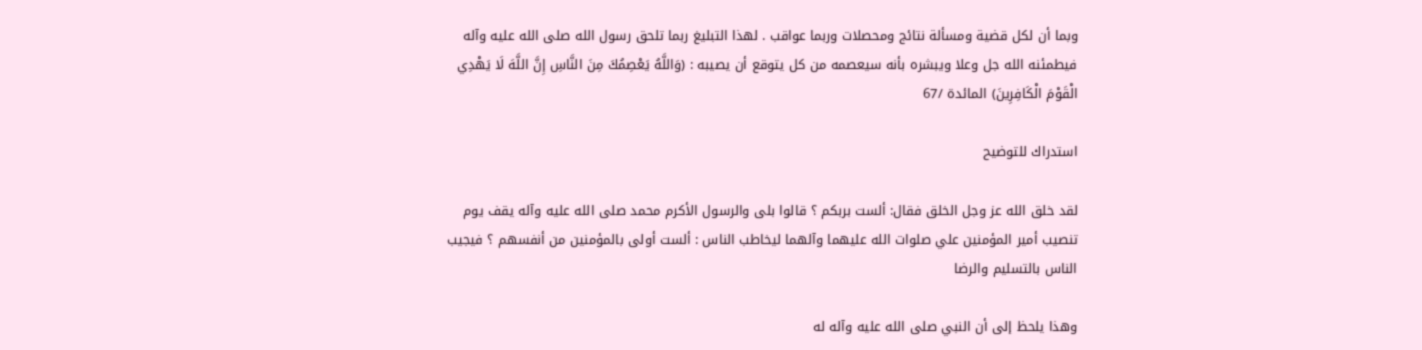وبما أن لكل قضية ومسألة نتائج ومحصلات وربما عواقب . لهذا التبليغ ربما تلحق رسول الله صلى الله عليه وآله فيطمئنه الله جل وعلا ويبشره بأنه سيعصمه من كل يتوقع أن يصيبه : (وَاللَّهُ يَعْصِمُكَ مِنَ النَّاسِ إِنَّ اللَّهَ لَا يَهْدِي الْقَوْمَ الْكَافِرِينَ) المائدة /67

استدراك للتوضيح

لقد خلق الله عز وجل الخلق فقال: ألست بربكم ؟ قالوا بلى والرسول الأكرم محمد صلى الله عليه وآله يقف يوم تنصيب أمير المؤمنين علي صلوات الله عليهما وآلهما ليخاطب الناس : ألست أولى بالمؤمنين من أنفسهم ؟ فيجيب الناس بالتسليم والرضا

وهذا يلحظ إلى أن النبي صلى الله عليه وآله له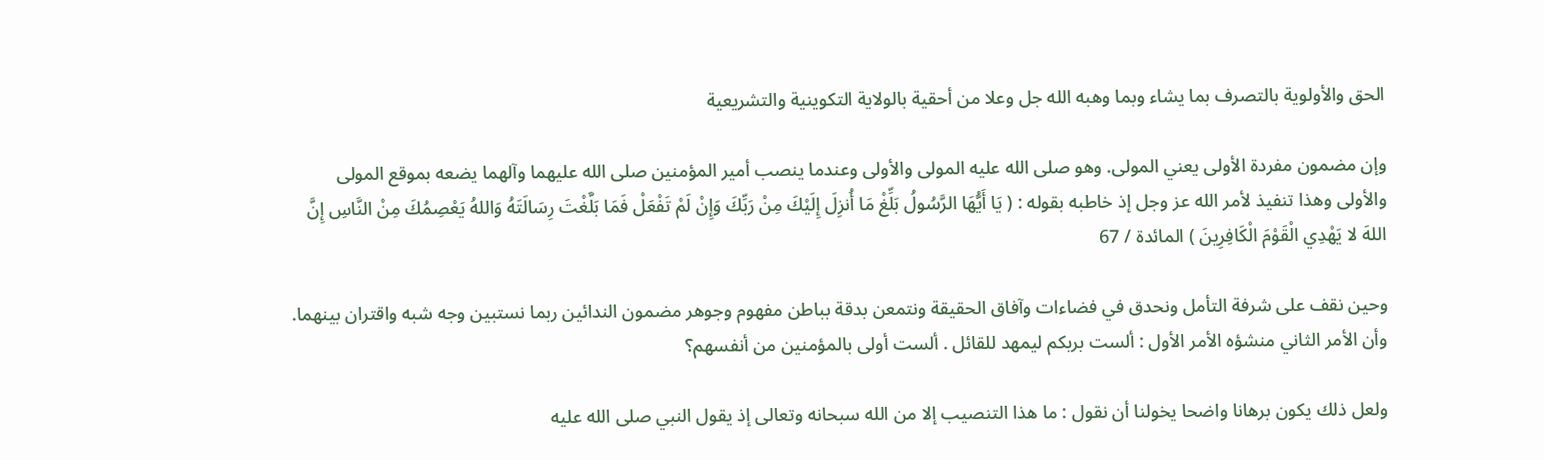الحق والأولوية بالتصرف بما يشاء وبما وهبه الله جل وعلا من أحقية بالولاية التكوينية والتشريعية

وإن مضمون مفردة الأولى يعني المولى. وهو صلى الله عليه المولى والأولى وعندما ينصب أمير المؤمنين صلى الله عليهما وآلهما يضعه بموقع المولى والأولى وهذا تنفيذ لأمر الله عز وجل إذ خاطبه بقوله : ( يَا أَيُّهَا الرَّسُولُ بَلِّغْ مَا أُنزِلَ إِلَيْكَ مِنْ رَبِّكَ وَإِنْ لَمْ تَفْعَلْ فَمَا بَلَّغْتَ رِسَالَتَهُ وَاللهُ يَعْصِمُكَ مِنْ النَّاسِ إِنَّ اللهَ لا يَهْدِي الْقَوْمَ الْكَافِرِينَ ) المائدة / 67

وحين نقف على شرفة التأمل ونحدق في فضاءات وآفاق الحقيقة ونتمعن بدقة بباطن مفهوم وجوهر مضمون الندائين ربما نستبين وجه شبه واقتران بينهما. وأن الأمر الثاني منشؤه الأمر الأول : ألست بربكم ليمهد للقائل . ألست أولى بالمؤمنين من أنفسهم؟

ولعل ذلك يكون برهانا واضحا يخولنا أن نقول : ما هذا التنصيب إلا من الله سبحانه وتعالى إذ يقول النبي صلى الله عليه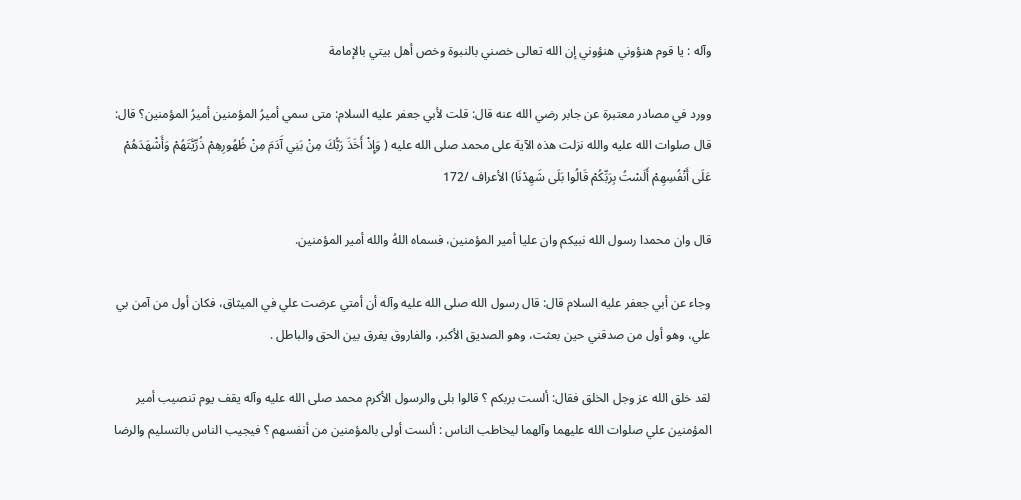وآله : يا قوم هنؤوني هنؤوني إن الله تعالى خصني بالنبوة وخص أهل بيتي بالإمامة

وورد في مصادر معتبرة عن جابر رضي الله عنه قال: قلت لأبي جعفر عليه السلام: متى سمي أميرُ المؤمنين أميرُ المؤمنين؟ قال: قال صلوات الله عليه والله نزلت هذه الآية على محمد صلى الله عليه ( وَإِذْ أَخَذَ رَبُّكَ مِنْ بَنِي آَدَمَ مِنْ ظُهُورِهِمْ ذُرِّيَّتَهُمْ وَأَشْهَدَهُمْ عَلَى أَنْفُسِهِمْ أَلَسْتُ بِرَبِّكُمْ قَالُوا بَلَى شَهِدْنَا) الأعراف /172

قال وان محمدا رسول الله نبيكم وان عليا أمير المؤمنين، فسماه اللهُ والله أمير المؤمنين.

وجاء عن أبي جعفر عليه السلام قال: قال رسول الله صلى الله عليه وآله أن أمتي عرضت علي في الميثاق، فكان أول من آمن بي علي، وهو أول من صدقني حين بعثت، وهو الصديق الأكبر، والفاروق يفرق بين الحق والباطل .

لقد خلق الله عز وجل الخلق فقال: ألست بربكم ؟ قالوا بلى والرسول الأكرم محمد صلى الله عليه وآله يقف يوم تنصيب أمير المؤمنين علي صلوات الله عليهما وآلهما ليخاطب الناس : ألست أولى بالمؤمنين من أنفسهم ؟ فيجيب الناس بالتسليم والرضا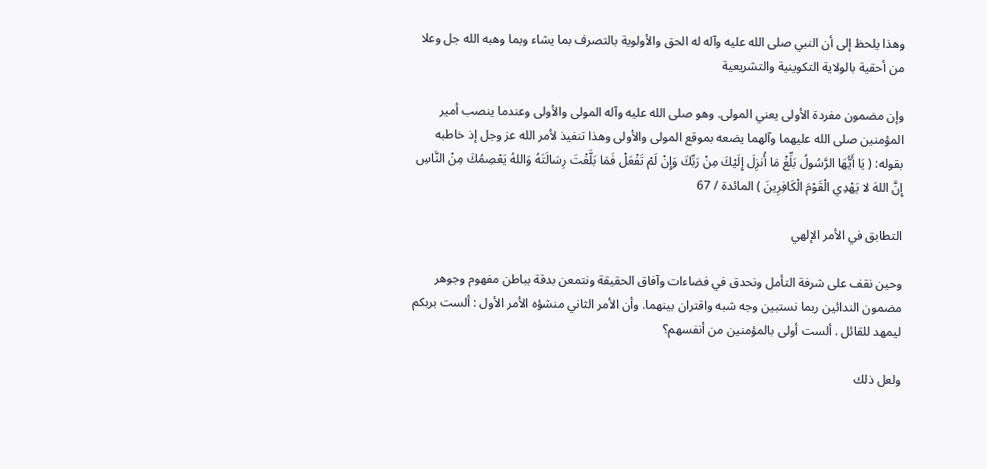وهذا يلحظ إلى أن النبي صلى الله عليه وآله له الحق والأولوية بالتصرف بما يشاء وبما وهبه الله جل وعلا من أحقية بالولاية التكوينية والتشريعية

وإن مضمون مفردة الأولى يعني المولى. وهو صلى الله عليه وآله المولى والأولى وعندما ينصب أمير المؤمنين صلى الله عليهما وآلهما يضعه بموقع المولى والأولى وهذا تنفيذ لأمر الله عز وجل إذ خاطبه بقوله: ( يَا أَيُّهَا الرَّسُولُ بَلِّغْ مَا أُنزِلَ إِلَيْكَ مِنْ رَبِّكَ وَإِنْ لَمْ تَفْعَلْ فَمَا بَلَّغْتَ رِسَالَتَهُ وَاللهُ يَعْصِمُكَ مِنْ النَّاسِ إِنَّ اللهَ لا يَهْدِي الْقَوْمَ الْكَافِرِينَ ) المائدة / 67

التطابق في الأمر الإلهي

وحين نقف على شرفة التأمل ونحدق في فضاءات وآفاق الحقيقة ونتمعن بدقة بباطن مفهوم وجوهر مضمون الندائين ربما نستبين وجه شبه واقتران بينهما. وأن الأمر الثاني منشؤه الأمر الأول : ألست بربكم ليمهد للقائل . ألست أولى بالمؤمنين من أنفسهم؟

ولعل ذلك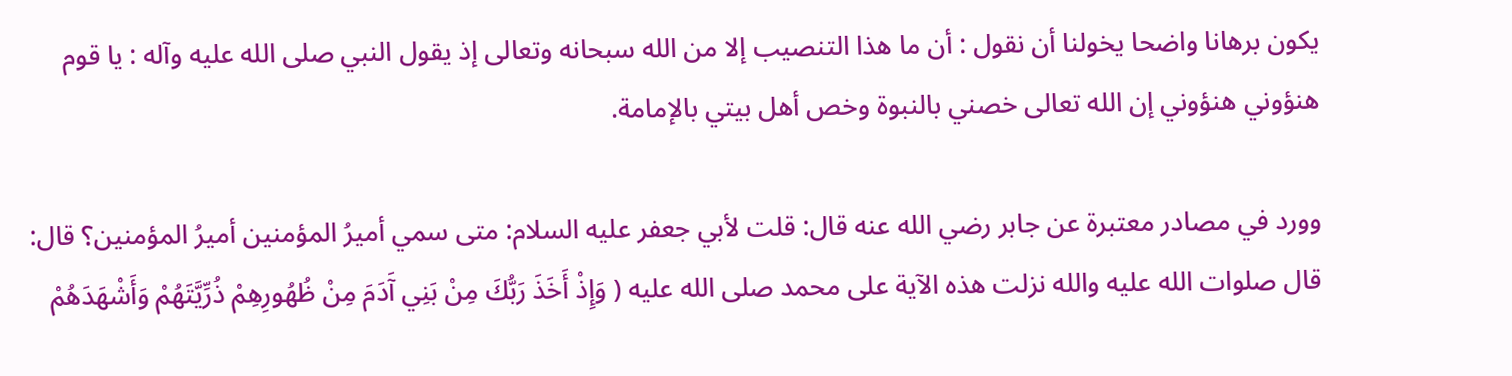يكون برهانا واضحا يخولنا أن نقول : أن ما هذا التنصيب إلا من الله سبحانه وتعالى إذ يقول النبي صلى الله عليه وآله : يا قوم هنؤوني هنؤوني إن الله تعالى خصني بالنبوة وخص أهل بيتي بالإمامة.

وورد في مصادر معتبرة عن جابر رضي الله عنه قال: قلت لأبي جعفر عليه السلام: متى سمي أميرُ المؤمنين أميرُ المؤمنين؟ قال: قال صلوات الله عليه والله نزلت هذه الآية على محمد صلى الله عليه ( وَإِذْ أَخَذَ رَبُّكَ مِنْ بَنِي آَدَمَ مِنْ ظُهُورِهِمْ ذُرِّيَّتَهُمْ وَأَشْهَدَهُمْ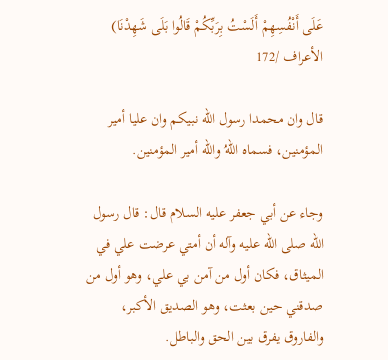عَلَى أَنْفُسِهِمْ أَلَسْتُ بِرَبِّكُمْ قَالُوا بَلَى شَهِدْنَا) الأعراف /172

قال وان محمدا رسول الله نبيكم وان عليا أمير المؤمنين، فسماه اللهُ والله أمير المؤمنين.

وجاء عن أبي جعفر عليه السلام قال: قال رسول الله صلى الله عليه وآله أن أمتي عرضت علي في الميثاق، فكان أول من آمن بي علي، وهو أول من صدقني حين بعثت، وهو الصديق الأكبر، والفاروق يفرق بين الحق والباطل.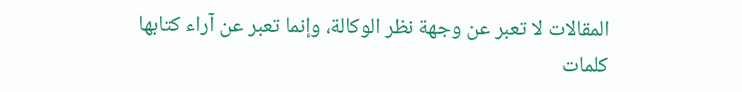المقالات لا تعبر عن وجهة نظر الوكالة، وإنما تعبر عن آراء كتابها
كلمات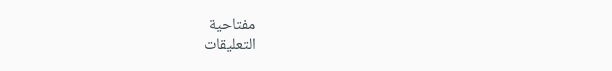مفتاحية
التعليقات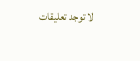لا توجد تعليقات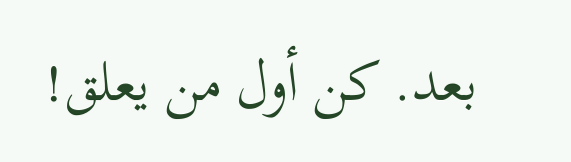بعد. كن أول من يعلق!